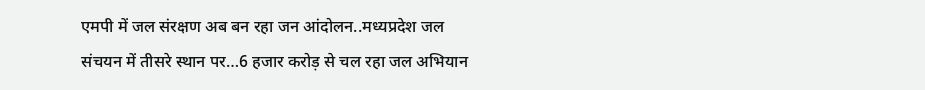एमपी में जल संरक्षण अब बन रहा जन आंदोलन..मध्यप्रदेश जल संचयन में तीसरे स्थान पर…6 हजार करोड़ से चल रहा जल अभियान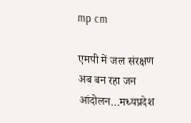mp cm

एमपी में जल संरक्षण अब बन रहा जन आंदोलन…मध्यप्रदेश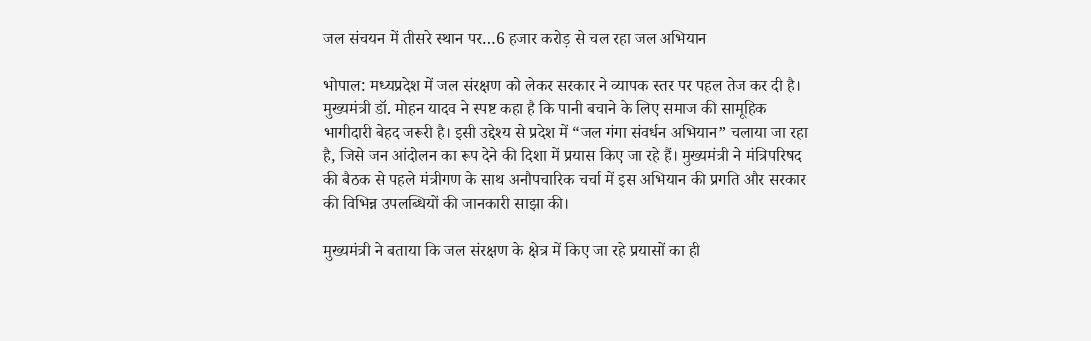जल संचयन में तीसरे स्थान पर…6 हजार करोड़ से चल रहा जल अभियान

भोपाल: मध्यप्रदेश में जल संरक्षण को लेकर सरकार ने व्यापक स्तर पर पहल तेज कर दी है। मुख्यमंत्री डॉ. मोहन यादव ने स्पष्ट कहा है कि पानी बचाने के लिए समाज की सामूहिक भागीदारी बेहद जरूरी है। इसी उद्देश्य से प्रदेश में “जल गंगा संवर्धन अभियान” चलाया जा रहा है, जिसे जन आंदोलन का रूप देने की दिशा में प्रयास किए जा रहे हैं। मुख्यमंत्री ने मंत्रिपरिषद की बैठक से पहले मंत्रीगण के साथ अनौपचारिक चर्चा में इस अभियान की प्रगति और सरकार की विभिन्न उपलब्धियों की जानकारी साझा की।

मुख्यमंत्री ने बताया कि जल संरक्षण के क्षेत्र में किए जा रहे प्रयासों का ही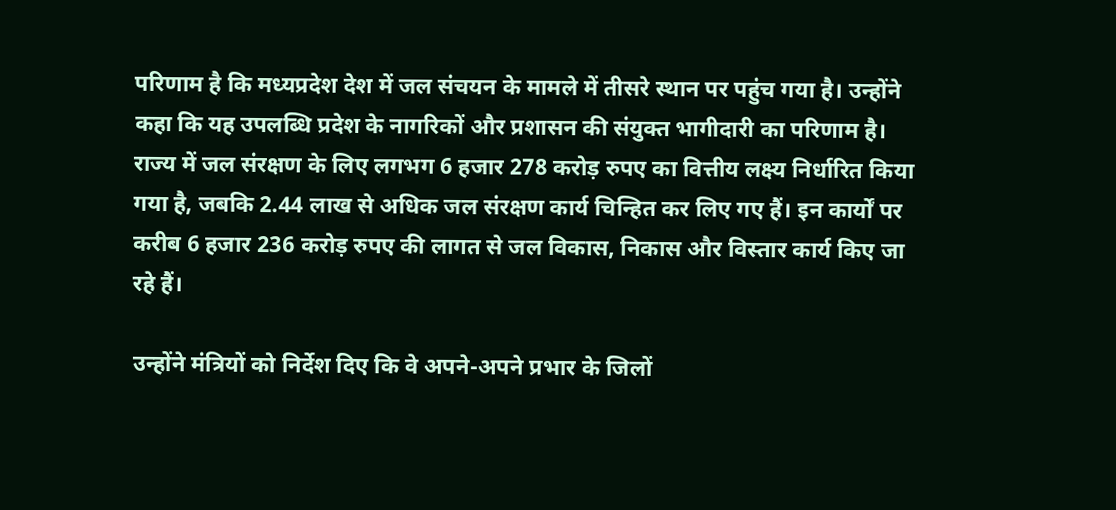परिणाम है कि मध्यप्रदेश देश में जल संचयन के मामले में तीसरे स्थान पर पहुंच गया है। उन्होंने कहा कि यह उपलब्धि प्रदेश के नागरिकों और प्रशासन की संयुक्त भागीदारी का परिणाम है। राज्य में जल संरक्षण के लिए लगभग 6 हजार 278 करोड़ रुपए का वित्तीय लक्ष्य निर्धारित किया गया है, जबकि 2.44 लाख से अधिक जल संरक्षण कार्य चिन्हित कर लिए गए हैं। इन कार्यों पर करीब 6 हजार 236 करोड़ रुपए की लागत से जल विकास, निकास और विस्तार कार्य किए जा रहे हैं।

उन्होंने मंत्रियों को निर्देश दिए कि वे अपने-अपने प्रभार के जिलों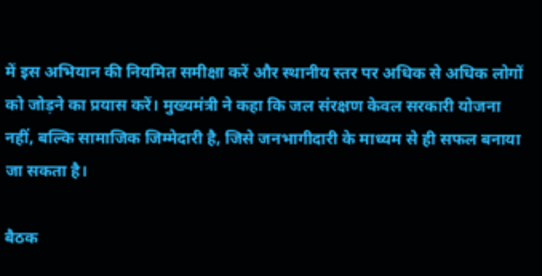में इस अभियान की नियमित समीक्षा करें और स्थानीय स्तर पर अधिक से अधिक लोगों को जोड़ने का प्रयास करें। मुख्यमंत्री ने कहा कि जल संरक्षण केवल सरकारी योजना नहीं, बल्कि सामाजिक जिम्मेदारी है, जिसे जनभागीदारी के माध्यम से ही सफल बनाया जा सकता है।

बैठक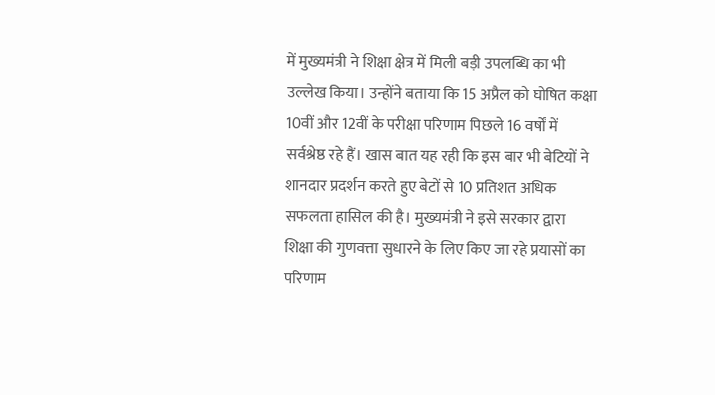में मुख्यमंत्री ने शिक्षा क्षेत्र में मिली बड़ी उपलब्धि का भी उल्लेख किया। उन्होंने बताया कि 15 अप्रैल को घोषित कक्षा 10वीं और 12वीं के परीक्षा परिणाम पिछले 16 वर्षों में सर्वश्रेष्ठ रहे हैं। खास बात यह रही कि इस बार भी बेटियों ने शानदार प्रदर्शन करते हुए बेटों से 10 प्रतिशत अधिक सफलता हासिल की है। मुख्यमंत्री ने इसे सरकार द्वारा शिक्षा की गुणवत्ता सुधारने के लिए किए जा रहे प्रयासों का परिणाम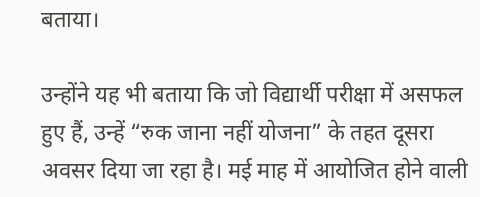बताया।

उन्होंने यह भी बताया कि जो विद्यार्थी परीक्षा में असफल हुए हैं, उन्हें “रुक जाना नहीं योजना” के तहत दूसरा अवसर दिया जा रहा है। मई माह में आयोजित होने वाली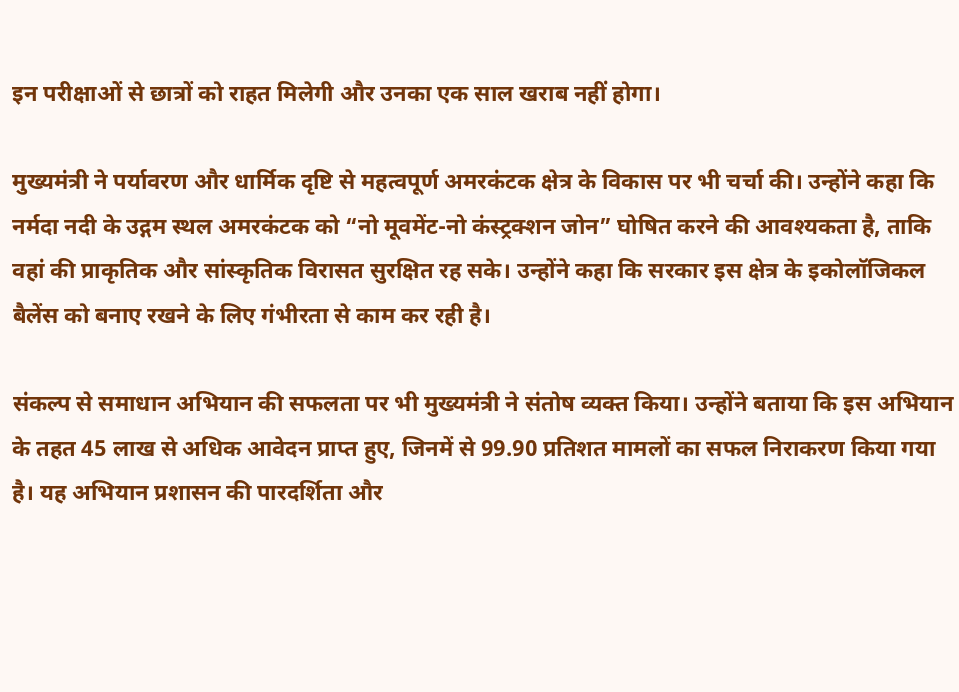इन परीक्षाओं से छात्रों को राहत मिलेगी और उनका एक साल खराब नहीं होगा।

मुख्यमंत्री ने पर्यावरण और धार्मिक दृष्टि से महत्वपूर्ण अमरकंटक क्षेत्र के विकास पर भी चर्चा की। उन्होंने कहा कि नर्मदा नदी के उद्गम स्थल अमरकंटक को “नो मूवमेंट-नो कंस्ट्रक्शन जोन” घोषित करने की आवश्यकता है, ताकि वहां की प्राकृतिक और सांस्कृतिक विरासत सुरक्षित रह सके। उन्होंने कहा कि सरकार इस क्षेत्र के इकोलॉजिकल बैलेंस को बनाए रखने के लिए गंभीरता से काम कर रही है।

संकल्प से समाधान अभियान की सफलता पर भी मुख्यमंत्री ने संतोष व्यक्त किया। उन्होंने बताया कि इस अभियान के तहत 45 लाख से अधिक आवेदन प्राप्त हुए, जिनमें से 99.90 प्रतिशत मामलों का सफल निराकरण किया गया है। यह अभियान प्रशासन की पारदर्शिता और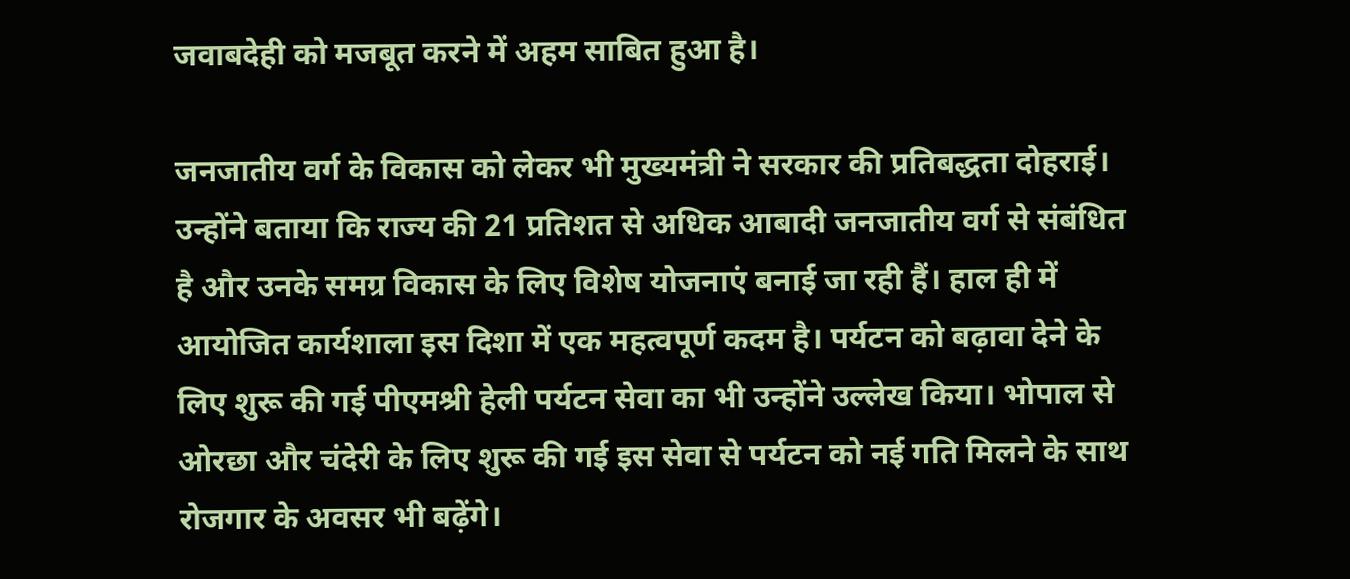जवाबदेही को मजबूत करने में अहम साबित हुआ है।

जनजातीय वर्ग के विकास को लेकर भी मुख्यमंत्री ने सरकार की प्रतिबद्धता दोहराई। उन्होंने बताया कि राज्य की 21 प्रतिशत से अधिक आबादी जनजातीय वर्ग से संबंधित है और उनके समग्र विकास के लिए विशेष योजनाएं बनाई जा रही हैं। हाल ही में आयोजित कार्यशाला इस दिशा में एक महत्वपूर्ण कदम है। पर्यटन को बढ़ावा देने के लिए शुरू की गई पीएमश्री हेली पर्यटन सेवा का भी उन्होंने उल्लेख किया। भोपाल से ओरछा और चंदेरी के लिए शुरू की गई इस सेवा से पर्यटन को नई गति मिलने के साथ रोजगार के अवसर भी बढ़ेंगे।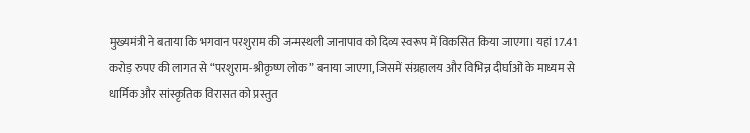मुख्यमंत्री ने बताया कि भगवान परशुराम की जन्मस्थली जानापाव को दिव्य स्वरूप में विकसित किया जाएगा। यहां 17.41 करोड़ रुपए की लागत से “परशुराम-श्रीकृष्ण लोक” बनाया जाएगा, जिसमें संग्रहालय और विभिन्न दीर्घाओं के माध्यम से धार्मिक और सांस्कृतिक विरासत को प्रस्तुत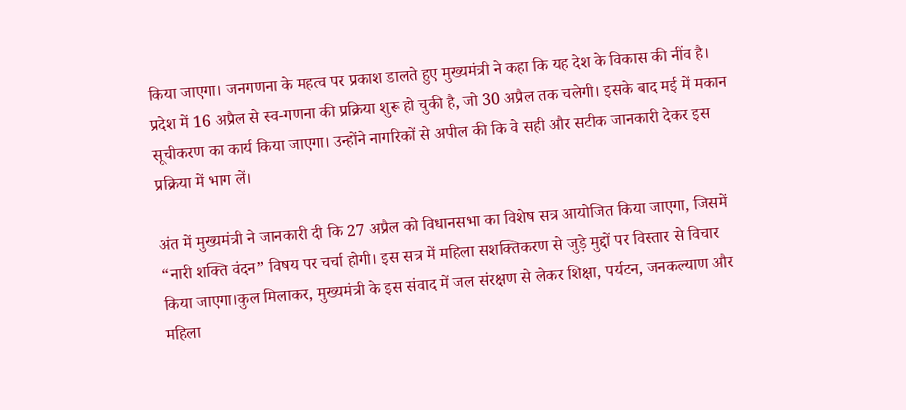किया जाएगा। जनगणना के महत्व पर प्रकाश डालते हुए मुख्यमंत्री ने कहा कि यह देश के विकास की नींव है। प्रदेश में 16 अप्रैल से स्व-गणना की प्रक्रिया शुरू हो चुकी है, जो 30 अप्रैल तक चलेगी। इसके बाद मई में मकान सूचीकरण का कार्य किया जाएगा। उन्होंने नागरिकों से अपील की कि वे सही और सटीक जानकारी देकर इस प्रक्रिया में भाग लें।

अंत में मुख्यमंत्री ने जानकारी दी कि 27 अप्रैल को विधानसभा का विशेष सत्र आयोजित किया जाएगा, जिसमें “नारी शक्ति वंदन” विषय पर चर्चा होगी। इस सत्र में महिला सशक्तिकरण से जुड़े मुद्दों पर विस्तार से विचार किया जाएगा।कुल मिलाकर, मुख्यमंत्री के इस संवाद में जल संरक्षण से लेकर शिक्षा, पर्यटन, जनकल्याण और महिला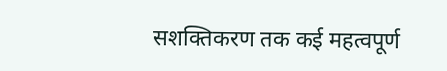सशक्तिकरण तक कई महत्वपूर्ण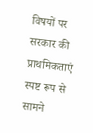विषयों पर सरकार की प्राथमिकताएं स्पष्ट रूप से सामने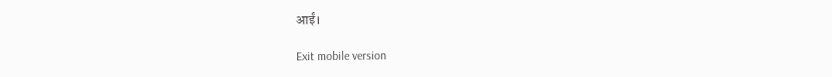आईं।

Exit mobile version